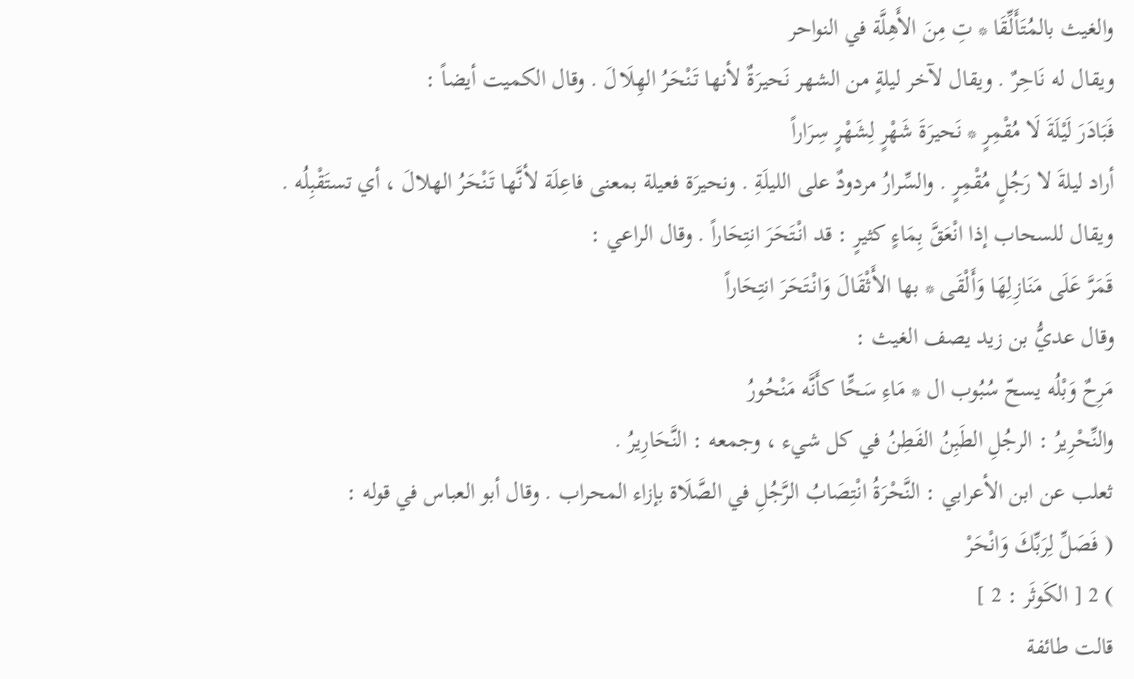والغيث بالمُتَأَلِّقَا * تِ مِنَ الأَهِلَّة في النواحر
ويقال له نَاحِرٌ . ويقال لآخر ليلةٍ من الشهر نَحيرَةٌ لأنها تَنْحَرُ الهِلَالَ . وقال الكميت أيضاً :
فَبَادَرَ لَيْلَةَ لَا مُقْمِرٍ * نَحيرَةَ شَهْرٍ لِشَهْرٍ سِرَاراً
أراد ليلةَ لا رَجُلٍ مُقْمِرٍ . والسِّرارُ مردودٌ على الليلَةِ . ونحيرَة فعيلة بمعنى فاعِلَة لأنَّها تَنْحَرُ الهلالَ ، أي تستَقْبِلُه .
ويقال للسحاب إذا انْعَقَّ بِمَاءٍ كثيرٍ : قد انْتَحَرَ انتِحَاراً . وقال الراعي :
قَمَرَّ عَلَى مَنَازِلِهَا وَأَلْقَى * بها الأَثْقَالَ وَانْتَحَرَ انتِحَاراً
وقال عديُّ بن زيد يصف الغيث :
مَرِحٌ وَبْلُه يسحّ سُبُوب ال * مَاءِ سَحٍّا كأَنَّه مَنْحُورُ
والنِّحْرِيرُ : الرجُلِ الطَبِنُ الفَطِنُ في كل شيء ، وجمعه : النَّحَارِيرُ .
ثعلب عن ابن الأعرابي : النَّحْرَةُ انْتِصَابُ الرَّجُلِ في الصَّلَاة بإزاء المحراب . وقال أبو العباس في قوله :
( فَصَلِّ لِرَبِّكَ وَانْحَرْ
) 2 [ الكَوثَر : 2 ]
قالت طائفة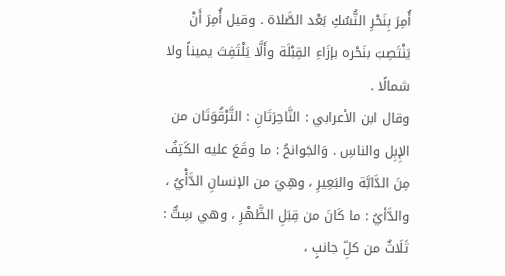أُمِرَ بِنَحْرِ النُّسُكِ بَعْد الصَّلاة . وقيل أُمِرَ أَنْ يَنْتَصِبَ بنَحْره بإزَاءِ القِبْلَة وأَلَّا يَلْتَفِتَ يميناً ولا شمالًا .
وقال ابن الأعرابي : النَّاحِرَتَانِ : التَّرْقُوَتَان من الإِبِل والناسِ . وَالجَوانحُ : ما وقَعَ عليه الكَتِفُ مِنَ الدَّابَّة والبَعِيرِ ، وهِيَ من الإنسانِ الدَّأْيُ ، والدَّأيُ : ما كَانَ من قِبَلِ الظَّهْرِ ، وهي سِتٌّ : ثَلَاثٌ من كلِّ جانبٍ ،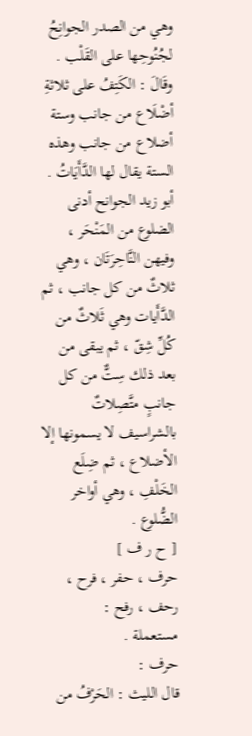وهي من الصدر الجوانِحُ لجُنُوحِها على القَلْب . وقَالَ : الكَتِفُ على ثلاثةِ أضْلَاع من جانب وستة أضلاع من جانب وهذه الستة يقال لها الدَّأَيَاتُ . أبو زيد الجوانح أدنى الضلوع من المَنْحَر ، وفيهن النَّاحِرَتَان ، وهي ثلاثٌ من كل جانب ، ثم الدَّأَيات وهي ثَلاثٌ من كُلِّ شِقّ ، ثم يبقى من بعد ذلك سِتٌّ من كل جانبٍ متَّصِلاتٌ بالشراسيف لا يسمونها إلا الأضلاع ، ثم ضِلَع الخَلْفِ ، وهي أواخر الضُّلوع .
[ ح ر ف ]
حرف ، حفر ، فرح ، رحف ، رفح :
مستعملة .
حرف :
قال الليث : الحَرْفُ من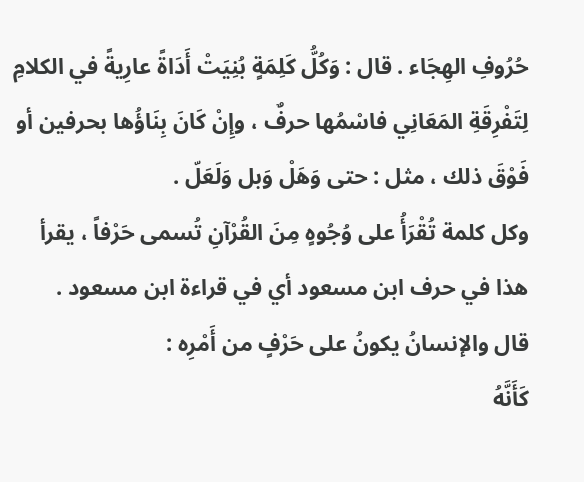حُرُوفِ الهِجَاء . قال : وَكُلُّ كَلِمَةٍ بُنِيَتْ أَدَاةً عارِيةً في الكلامِ لِتَفْرِقَةِ المَعَانِي فاسْمُها حرفٌ ، وإِنْ كَانَ بِنَاؤُها بحرفين أو فَوْقَ ذلك ، مثل : حتى وَهَلْ وَبل وَلَعَلّ .
وكل كلمة تُقْرَأُ على وُجُوهٍ مِنَ القُرْآنِ تُسمى حَرْفاً ، يقرأ هذا في حرف ابن مسعود أي في قراءة ابن مسعود .
قال والإنسانُ يكونُ على حَرْفٍ من أَمْرِه :
كَأَنَّهُ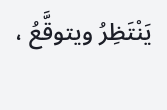يَنْتَظِرُ ويتوقَّعُ ،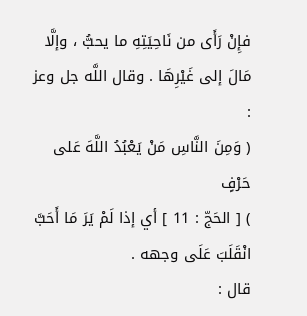فإِنْ رَأَى من نَاحِيَتِهِ ما يحبُّ ، وإلَّا مَالَ إلى غَيْرِهَا . وقال اللَّه جل وعز :
( وَمِنَ النَّاسِ مَنْ يَعْبُدُ اللَّهَ عَلى حَرْفٍ
) [ الحَجّ : 11 ] أي إذا لَمْ يَرَ مَا أَحَبَّ انْقَلَبَ عَلَى وجهه .
قال :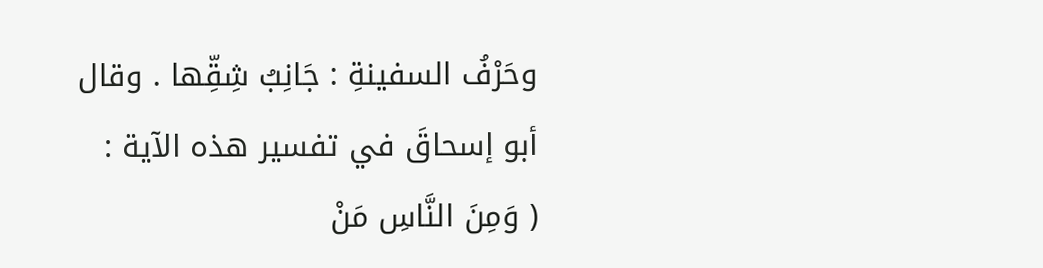وحَرْفُ السفينةِ : جَانِبُ شِقِّها . وقال أبو إسحاقَ في تفسير هذه الآية :
( وَمِنَ النَّاسِ مَنْ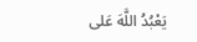يَعْبُدُ اللَّهَ عَلى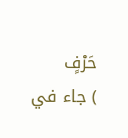حَرْفٍ
) جاء في